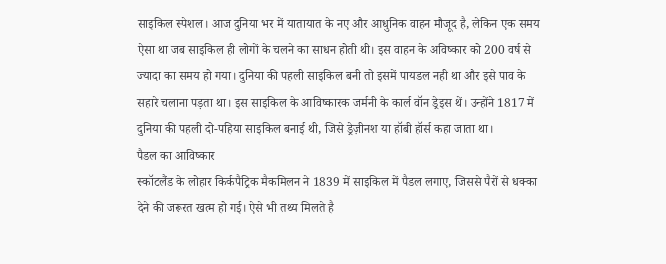साइकिल स्पेशल। आज दुनिया भर में यातायात के नए और आधुनिक वाहन मौजूद है, लेकिन एक समय ऐसा था जब साइकिल ही लोगों के चलने का साधन होती थी। इस वाहन के अविष्कार को 200 वर्ष से ज्यादा का समय हो गया। दुनिया की पहली साइकिल बनी तो इसमें पायडल नही था और इसे पाव के सहारे चलाना पड़ता था। इस साइकिल के आविष्कारक जर्मनी के कार्ल वॉन ड्रेइस थें। उन्होंने 1817 में दुनिया की पहली दो-पहिया साइकिल बनाई थी, जिसे ड्रेज़ीनश या हॉबी हॉर्स कहा जाता था।
पैडल का आविष्कार
स्कॉटलैंड के लोहार किर्कपैट्रिक मैकमिलन ने 1839 में साइकिल में पैडल लगाए, जिससे पैरों से धक्का देने की जरूरत खत्म हो गई। ऐसे भी तथ्य मिलते है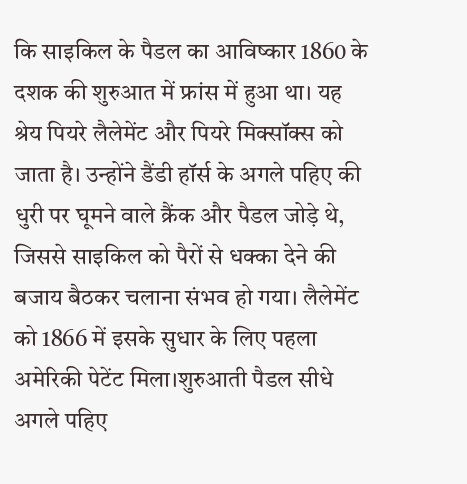कि साइकिल के पैडल का आविष्कार 1860 के दशक की शुरुआत में फ्रांस में हुआ था। यह श्रेय पियरे लैलेमेंट और पियरे मिक्सॉक्स को जाता है। उन्होंने डैंडी हॉर्स के अगले पहिए की धुरी पर घूमने वाले क्रैंक और पैडल जोड़े थे, जिससे साइकिल को पैरों से धक्का देने की बजाय बैठकर चलाना संभव हो गया। लैलेमेंट को 1866 में इसके सुधार के लिए पहला अमेरिकी पेटेंट मिला।शुरुआती पैडल सीधे अगले पहिए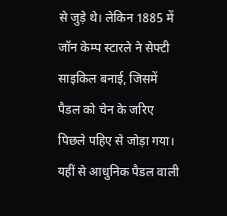से जुड़े थे। लेकिन 1885 में जॉन केम्प स्टारले ने सेफ्टी साइकिल बनाई, जिसमें पैडल को चेन के जरिए पिछले पहिए से जोड़ा गया। यहीं से आधुनिक पैडल वाली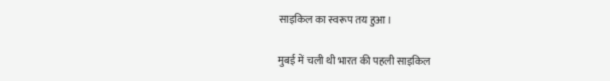साइकिल का स्वरूप तय हुआ।

मुबई में चली थी भारत की पहली साइकिल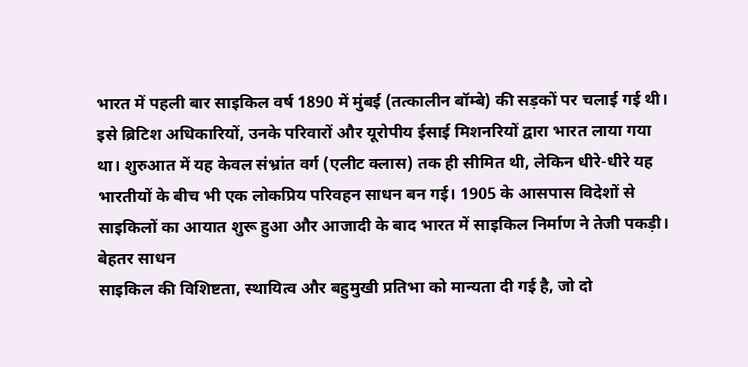भारत में पहली बार साइकिल वर्ष 1890 में मुंबई (तत्कालीन बॉम्बे) की सड़कों पर चलाई गई थी। इसे ब्रिटिश अधिकारियों, उनके परिवारों और यूरोपीय ईसाई मिशनरियों द्वारा भारत लाया गया था। शुरुआत में यह केवल संभ्रांत वर्ग (एलीट क्लास) तक ही सीमित थी, लेकिन धीरे-धीरे यह भारतीयों के बीच भी एक लोकप्रिय परिवहन साधन बन गई। 1905 के आसपास विदेशों से साइकिलों का आयात शुरू हुआ और आजादी के बाद भारत में साइकिल निर्माण ने तेजी पकड़ी।
बेहतर साधन
साइकिल की विशिष्टता, स्थायित्व और बहुमुखी प्रतिभा को मान्यता दी गई है, जो दो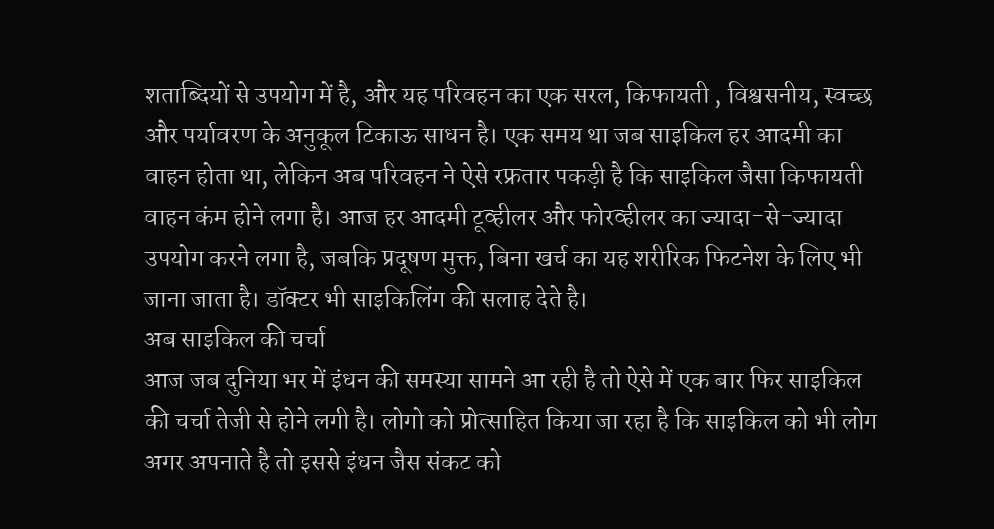शताब्दियों से उपयोग में है, और यह परिवहन का एक सरल, किफायती , विश्वसनीय, स्वच्छ और पर्यावरण के अनुकूल टिकाऊ साधन है। एक समय था जब साइकिल हर आदमी का वाहन होता था, लेकिन अब परिवहन ने ऐसे रफ्रतार पकड़ी है कि साइकिल जैसा किफायती वाहन कंम होने लगा है। आज हर आदमी टूव्हीलर और फोरव्हीलर का ज्यादा-से-ज्यादा उपयोग करने लगा है, जबकि प्रदूषण मुक्त, बिना खर्च का यह शरीरिक फिटनेश के लिए भी जाना जाता है। डॉक्टर भी साइकिलिंग की सलाह देते है।
अब साइकिल की चर्चा
आज जब दुनिया भर में इंधन की समस्या सामने आ रही है तो ऐसे में एक बार फिर साइकिल की चर्चा तेजी से होने लगी है। लोगो को प्रोत्साहित किया जा रहा है कि साइकिल को भी लोग अगर अपनाते है तो इससे इंधन जैस संकट को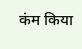कंम किया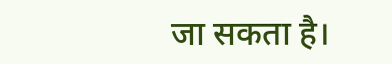जा सकता है।